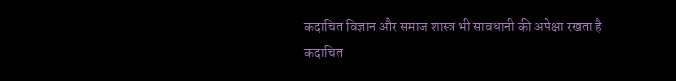कदाचित विज्ञान और समाज शास्त्र भी सावधानी की अपेक्षा रखता है
कदाचित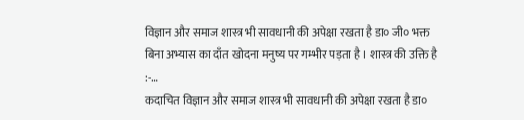विज्ञान और समाज शास्त्र भी सावधानी की अपेक्षा रखता है डा० जी० भक्त बिना अभ्यास का दाँत खोदना मनुष्य पर गम्भीर पड़ता है । शास्त्र की उक्ति है :-…
कदाचित विज्ञान और समाज शास्त्र भी सावधानी की अपेक्षा रखता है डा०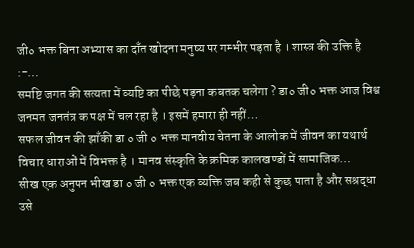जी० भक्त बिना अभ्यास का दाँत खोदना मनुष्य पर गम्भीर पड़ता है । शास्त्र की उक्ति है :-…
समष्टि जगत की सत्यता में व्यष्टि का पीछे पड़ना कबतक चलेगा ? डा० जी० भक्त आज विश्व जनमत जनतंत्र क पक्ष में चल रहा है । इसमें हमारा ही नहीं…
सफल जीवन की झाँकी डा ० जी ० भक्त मानवीय चेतना के आलोक में जीवन का यथार्थ विचार धाराओं में विभक्त है । मानव संस्कृति के क्रमिक कालखण्डों में सामाजिक…
सीख एक अनुपन भीख डा ० जी ० भक्त एक व्यक्ति जब कही से कुछ पाता है और सश्रद्धा उसे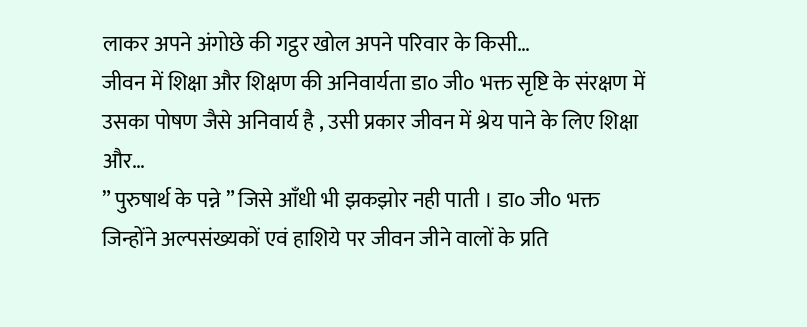लाकर अपने अंगोछे की गट्ठर खोल अपने परिवार के किसी…
जीवन में शिक्षा और शिक्षण की अनिवार्यता डा० जी० भक्त सृष्टि के संरक्षण में उसका पोषण जैसे अनिवार्य है , उसी प्रकार जीवन में श्रेय पाने के लिए शिक्षा और…
” पुरुषार्थ के पन्ने ” जिसे आँधी भी झकझोर नही पाती । डा० जी० भक्त जिन्होंने अल्पसंख्यकों एवं हाशिये पर जीवन जीने वालों के प्रति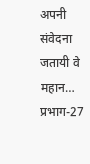अपनी संवेदना जतायी वे महान…
प्रभाग-27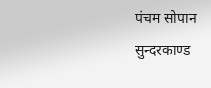पंचम सोपान सुन्दरकाण्ड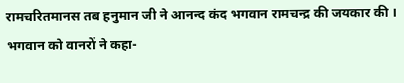रामचरितमानस तब हनुमान जी ने आनन्द कंद भगवान रामचन्द्र की जयकार की । भगवान को वानरों ने कहा-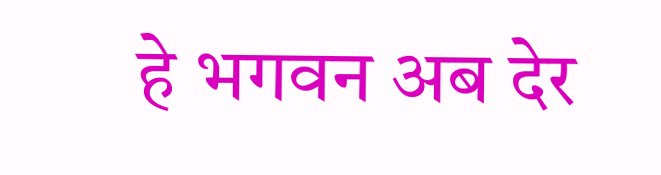हे भगवन अब देर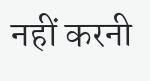नहीं करनी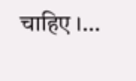चाहिए ।…